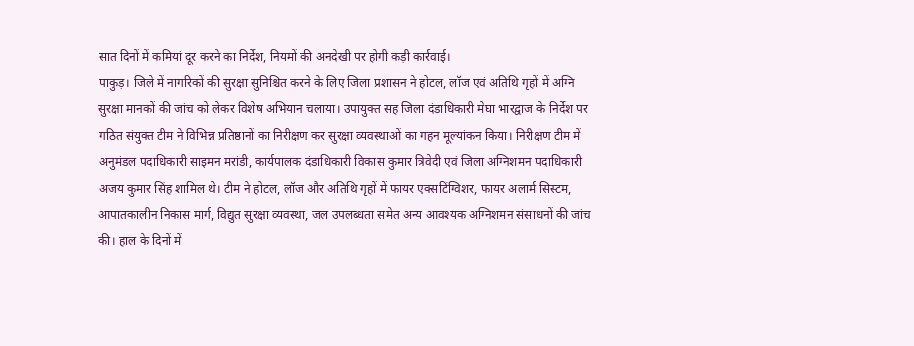सात दिनों में कमियां दूर करने का निर्देश, नियमों की अनदेखी पर होगी कड़ी कार्रवाई।
पाकुड़। जिले में नागरिकों की सुरक्षा सुनिश्चित करने के लिए जिला प्रशासन ने होटल, लॉज एवं अतिथि गृहों में अग्नि सुरक्षा मानकों की जांच को लेकर विशेष अभियान चलाया। उपायुक्त सह जिला दंडाधिकारी मेघा भारद्वाज के निर्देश पर गठित संयुक्त टीम ने विभिन्न प्रतिष्ठानों का निरीक्षण कर सुरक्षा व्यवस्थाओं का गहन मूल्यांकन किया। निरीक्षण टीम में अनुमंडल पदाधिकारी साइमन मरांडी, कार्यपालक दंडाधिकारी विकास कुमार त्रिवेदी एवं जिला अग्निशमन पदाधिकारी अजय कुमार सिंह शामिल थे। टीम ने होटल, लॉज और अतिथि गृहों में फायर एक्सटिंग्विशर, फायर अलार्म सिस्टम, आपातकालीन निकास मार्ग, विद्युत सुरक्षा व्यवस्था, जल उपलब्धता समेत अन्य आवश्यक अग्निशमन संसाधनों की जांच की। हाल के दिनों में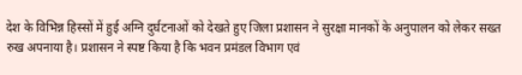देश के विभिन्न हिस्सों में हुई अग्नि दुर्घटनाओं को देखते हुए जिला प्रशासन ने सुरक्षा मानकों के अनुपालन को लेकर सख्त रुख अपनाया है। प्रशासन ने स्पष्ट किया है कि भवन प्रमंडल विभाग एवं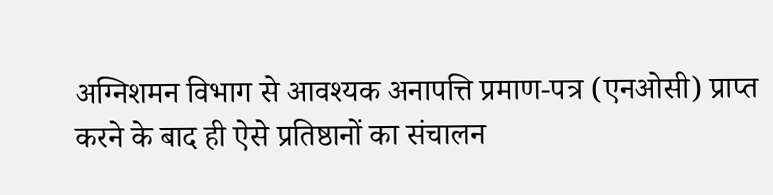अग्निशमन विभाग से आवश्यक अनापत्ति प्रमाण-पत्र (एनओसी) प्राप्त करने के बाद ही ऐसे प्रतिष्ठानों का संचालन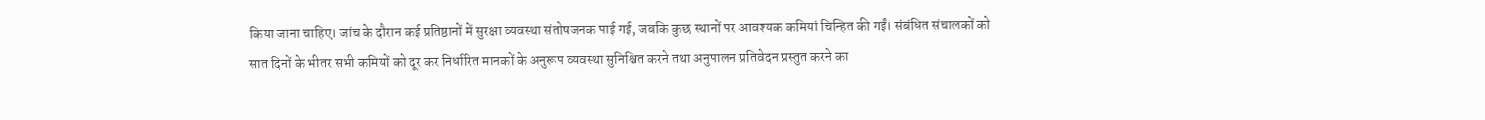किया जाना चाहिए। जांच के दौरान कई प्रतिष्ठानों में सुरक्षा व्यवस्था संतोषजनक पाई गई, जबकि कुछ स्थानों पर आवश्यक कमियां चिन्हित की गईं। संबंधित संचालकों को सात दिनों के भीतर सभी कमियों को दूर कर निर्धारित मानकों के अनुरूप व्यवस्था सुनिश्चित करने तथा अनुपालन प्रतिवेदन प्रस्तुत करने का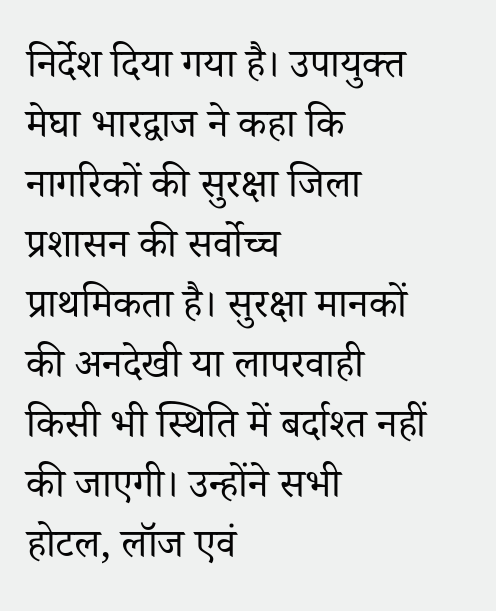निर्देश दिया गया है। उपायुक्त मेघा भारद्वाज ने कहा कि नागरिकों की सुरक्षा जिला प्रशासन की सर्वोच्च प्राथमिकता है। सुरक्षा मानकों की अनदेखी या लापरवाही किसी भी स्थिति में बर्दाश्त नहीं की जाएगी। उन्होंने सभी होटल, लॉज एवं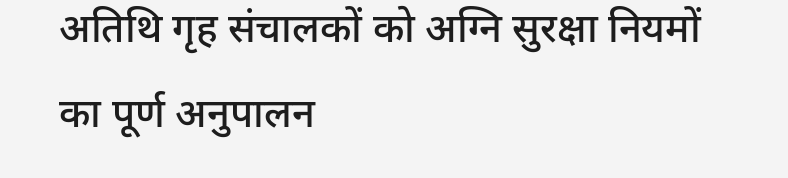अतिथि गृह संचालकों को अग्नि सुरक्षा नियमों का पूर्ण अनुपालन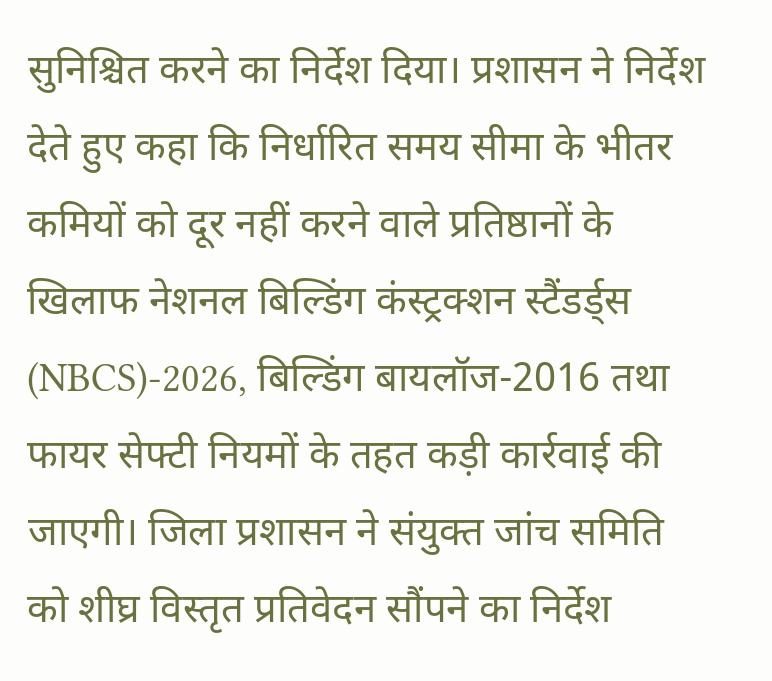सुनिश्चित करने का निर्देश दिया। प्रशासन ने निर्देश देते हुए कहा कि निर्धारित समय सीमा के भीतर कमियों को दूर नहीं करने वाले प्रतिष्ठानों के खिलाफ नेशनल बिल्डिंग कंस्ट्रक्शन स्टैंडर्ड्स (NBCS)-2026, बिल्डिंग बायलॉज-2016 तथा फायर सेफ्टी नियमों के तहत कड़ी कार्रवाई की जाएगी। जिला प्रशासन ने संयुक्त जांच समिति को शीघ्र विस्तृत प्रतिवेदन सौंपने का निर्देश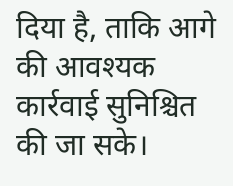दिया है, ताकि आगे की आवश्यक कार्रवाई सुनिश्चित की जा सके।